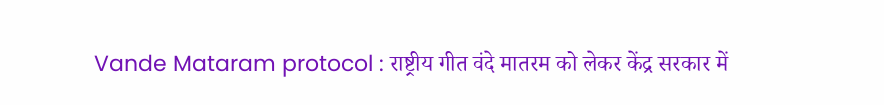Vande Mataram protocol : राष्ट्रीय गीत वंदे मातरम को लेकर केंद्र सरकार में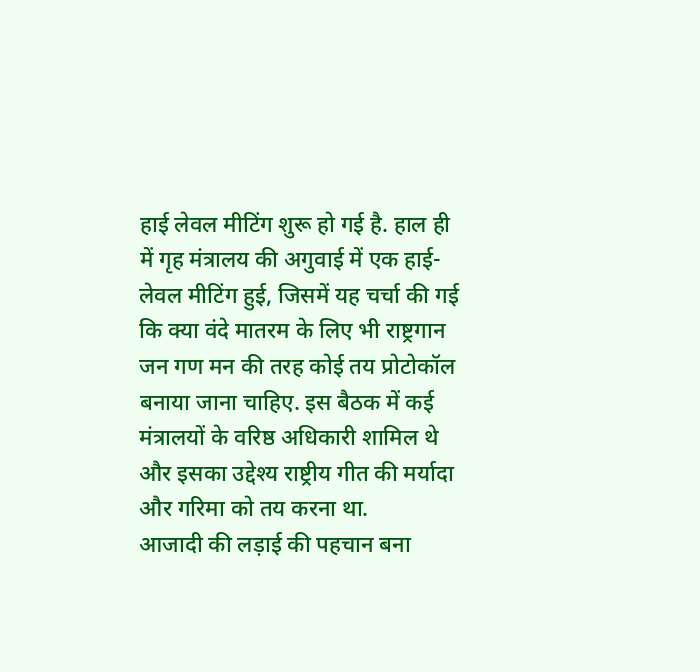हाई लेवल मीटिंग शुरू हो गई है. हाल ही में गृह मंत्रालय की अगुवाई में एक हाई-लेवल मीटिंग हुई, जिसमें यह चर्चा की गई कि क्या वंदे मातरम के लिए भी राष्ट्रगान जन गण मन की तरह कोई तय प्रोटोकॉल बनाया जाना चाहिए. इस बैठक में कई मंत्रालयों के वरिष्ठ अधिकारी शामिल थे और इसका उद्देश्य राष्ट्रीय गीत की मर्यादा और गरिमा को तय करना था.
आजादी की लड़ाई की पहचान बना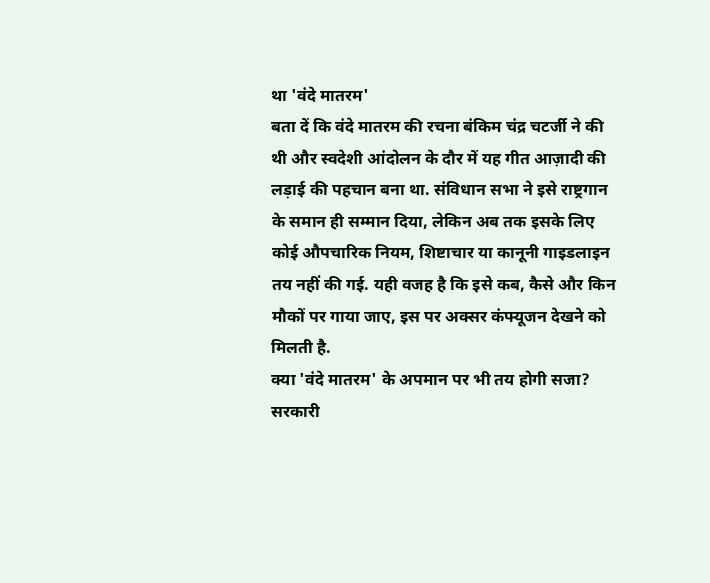था 'वंदे मातरम'
बता दें कि वंदे मातरम की रचना बंकिम चंद्र चटर्जी ने की थी और स्वदेशी आंदोलन के दौर में यह गीत आज़ादी की लड़ाई की पहचान बना था. संविधान सभा ने इसे राष्ट्रगान के समान ही सम्मान दिया, लेकिन अब तक इसके लिए कोई औपचारिक नियम, शिष्टाचार या कानूनी गाइडलाइन तय नहीं की गई. यही वजह है कि इसे कब, कैसे और किन मौकों पर गाया जाए, इस पर अक्सर कंफ्यूजन देखने को मिलती है.
क्या 'वंदे मातरम' के अपमान पर भी तय होगी सजा?
सरकारी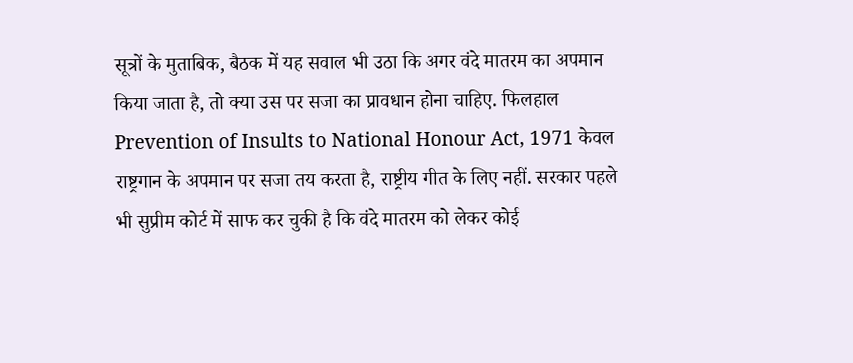सूत्रों के मुताबिक, बैठक में यह सवाल भी उठा कि अगर वंदे मातरम का अपमान किया जाता है, तो क्या उस पर सजा का प्रावधान होना चाहिए. फिलहाल Prevention of Insults to National Honour Act, 1971 केवल राष्ट्रगान के अपमान पर सजा तय करता है, राष्ट्रीय गीत के लिए नहीं. सरकार पहले भी सुप्रीम कोर्ट में साफ कर चुकी है कि वंदे मातरम को लेकर कोई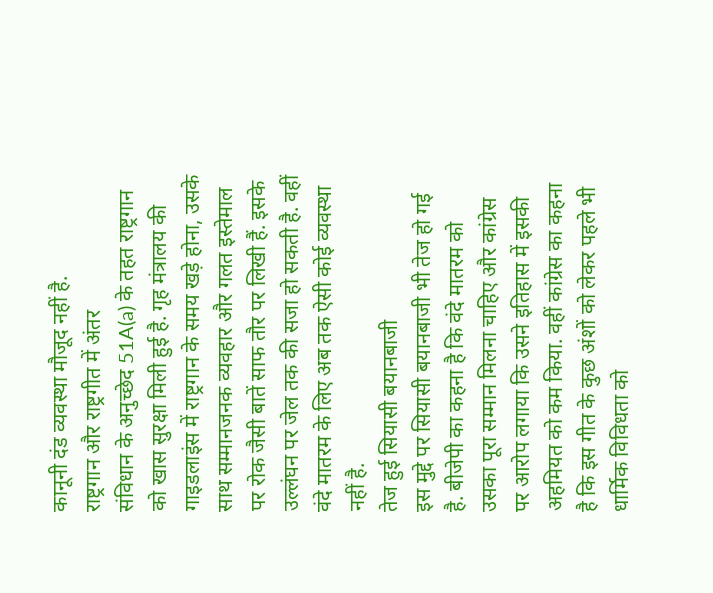कानूनी दंड व्यवस्था मौजूद नहीं है.
राष्ट्रगान और राष्ट्रगीत में अंतर
संविधान के अनुच्छेद 51A(a) के तहत राष्ट्रगान को खास सुरक्षा मिली हुई है. गृह मंत्रालय की गाइडलाइंस में राष्ट्रगान के समय खड़े होना, उसके साथ सम्मानजनक व्यवहार और गलत इस्तेमाल पर रोक जैसी बातें साफ तौर पर लिखी हैं. इसके उल्लंघन पर जेल तक की सजा हो सकती है. वहीं वंदे मातरम के लिए अब तक ऐसी कोई व्यवस्था नहीं है.
तेज हुई सियासी बयानबाजी
इस मुद्दे पर सियासी बयानबाजी भी तेज हो गई है. बीजेपी का कहना है कि वंदे मातरम को उसका पूरा सम्मान मिलना चाहिए और कांग्रेस पर आरोप लगाया कि उसने इतिहास में इसकी अहमियत को कम किया. वहीं कांग्रेस का कहना है कि इस गीत के कुछ अंशों को लेकर पहले भी धार्मिक विविधता को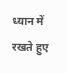ध्यान में रखते हुए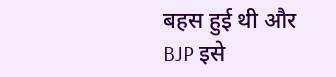बहस हुई थी और BJP इसे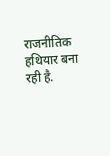राजनीतिक हथियार बना रही है.